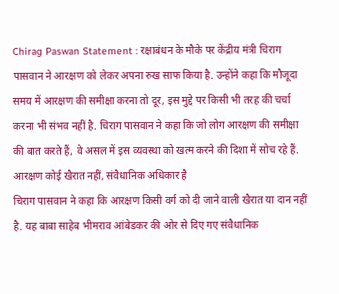Chirag Paswan Statement : रक्षाबंधन के मौके पर केंद्रीय मंत्री चिराग पासवान ने आरक्षण को लेकर अपना रुख साफ किया है. उन्होंने कहा कि मौजूदा समय में आरक्षण की समीक्षा करना तो दूर, इस मुद्दे पर किसी भी तरह की चर्चा करना भी संभव नहीं है. चिराग पासवान ने कहा कि जो लोग आरक्षण की समीक्षा की बात करते हैं, वे असल में इस व्यवस्था को खत्म करने की दिशा में सोच रहे हैं.
आरक्षण कोई खैरात नहीं, संवैधानिक अधिकार है
चिराग पासवान ने कहा कि आरक्षण किसी वर्ग को दी जाने वाली खैरात या दान नहीं है. यह बाबा साहेब भीमराव आंबेडकर की ओर से दिए गए संवैधानिक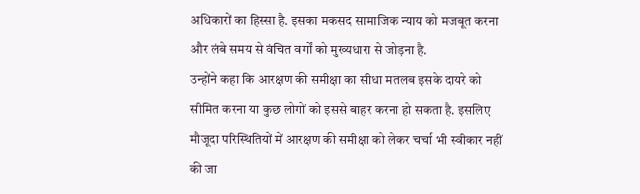अधिकारों का हिस्सा है. इसका मकसद सामाजिक न्याय को मजबूत करना और लंबे समय से वंचित वर्गों को मुख्यधारा से जोड़ना है.
उन्होंने कहा कि आरक्षण की समीक्षा का सीधा मतलब इसके दायरे को सीमित करना या कुछ लोगों को इससे बाहर करना हो सकता है. इसलिए मौजूदा परिस्थितियों में आरक्षण की समीक्षा को लेकर चर्चा भी स्वीकार नहीं की जा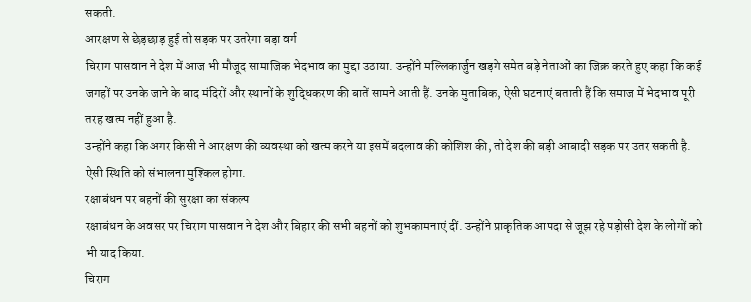सकती.
आरक्षण से छेड़छाड़ हुई तो सड़क पर उतरेगा बड़ा वर्ग
चिराग पासवान ने देश में आज भी मौजूद सामाजिक भेदभाव का मुद्दा उठाया. उन्होंने मल्लिकार्जुन खड़गे समेत बड़े नेताओं का जिक्र करते हुए कहा कि कई जगहों पर उनके जाने के बाद मंदिरों और स्थानों के शुद्धिकरण की बातें सामने आती हैं. उनके मुताबिक, ऐसी घटनाएं बताती हैं कि समाज में भेदभाव पूरी तरह खत्म नहीं हुआ है.
उन्होंने कहा कि अगर किसी ने आरक्षण की व्यवस्था को खत्म करने या इसमें बदलाव की कोशिश की, तो देश की बड़ी आबादी सड़क पर उतर सकती है. ऐसी स्थिति को संभालना मुश्किल होगा.
रक्षाबंधन पर बहनों की सुरक्षा का संकल्प
रक्षाबंधन के अवसर पर चिराग पासवान ने देश और बिहार की सभी बहनों को शुभकामनाएं दीं. उन्होंने प्राकृतिक आपदा से जूझ रहे पड़ोसी देश के लोगों को भी याद किया.
चिराग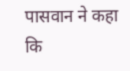पासवान ने कहा कि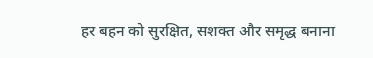हर बहन को सुरक्षित, सशक्त और समृद्ध बनाना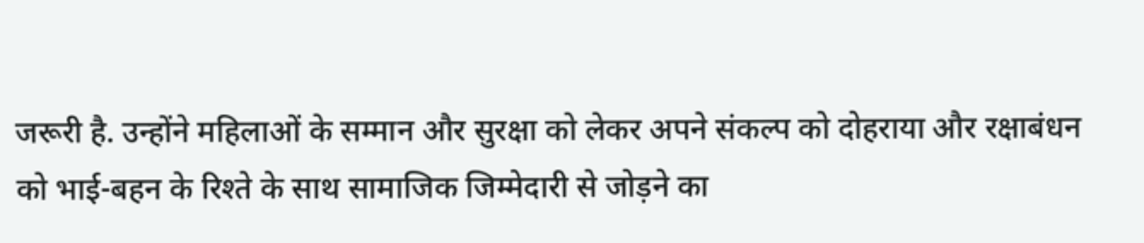जरूरी है. उन्होंने महिलाओं के सम्मान और सुरक्षा को लेकर अपने संकल्प को दोहराया और रक्षाबंधन को भाई-बहन के रिश्ते के साथ सामाजिक जिम्मेदारी से जोड़ने का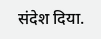संदेश दिया.